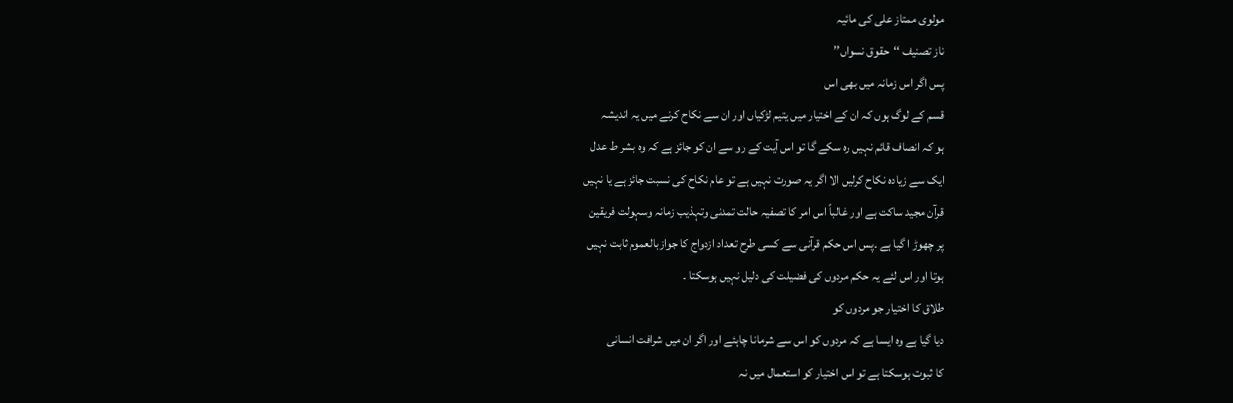مولوی ممتاز علی کی مائیہ
ناز تصنیف ‘‘حقوق نسواں’’
پس اگر اس زمانہ میں بھی اس
قسم کے لوگ ہوں کہ ان کے اختیار میں یتیم لڑکیاں اور ان سے نکاح کرنے میں یہ اندیشہ
ہو کہ انصاف قائم نہیں رہ سکے گا تو اس آیت کے رو سے ان کو جائز ہے کہ وہ بشر ط عدل
ایک سے زیادہ نکاح کرلیں الا اگر یہ صورت نہیں ہے تو عام نکاح کی نسبت جائز ہے یا نہیں
قرآن مجید ساکت ہے اور غالباً اس امر کا تصفیہ حالت تمدنی وتہذیب زمانہ وسہولت فریقین
پر چھوڑ ا گیا ہے ۔پس اس حکم قرآنی سے کسی طرح تعداد ازدواج کا جوازبالعموم ثابت نہیں
ہوتا اور اس لئے یہ حکم مردوں کی فضیلت کی دلیل نہیں ہوسکتا ۔
طلاق کا اختیار جو مردوں کو
دیا گیا ہے وہ ایسا ہے کہ مردوں کو اس سے شرمانا چاہئے اور اگر ان میں شرافت انسانی
کا ثبوت ہوسکتا ہے تو اس اختیار کو استعمال میں نہ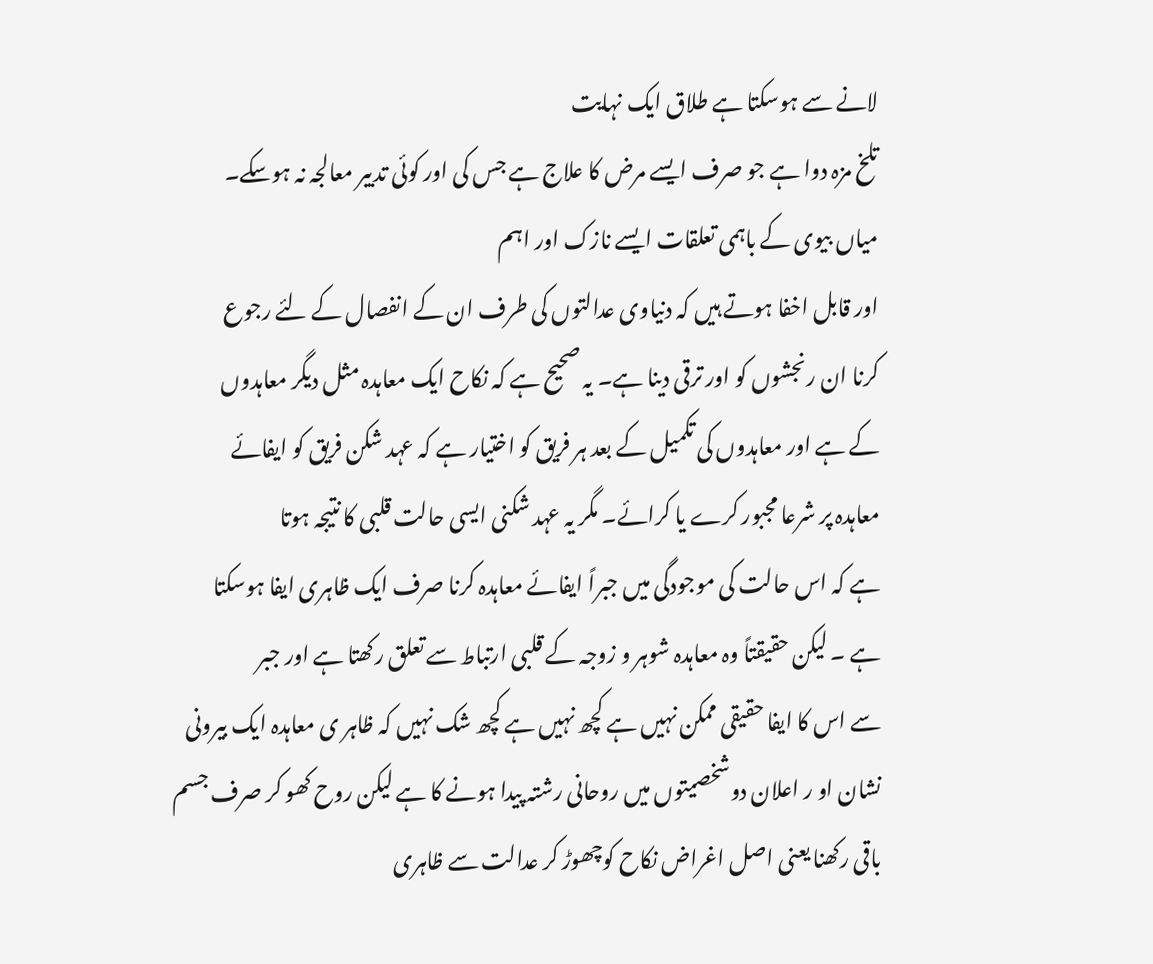لانے سے ہوسکتا ہے طلاق ایک نہایت
تلخ مزہ دوا ہے جو صرف ایسے مرض کا علاج ہے جس کی اور کوئی تدبیر معالجہ نہ ہوسکے۔
میاں بیوی کے باہمی تعلقات ایسے نازک اور اہم
اور قابل اخفا ہوتے ہیں کہ دنیاوی عدالتوں کی طرف ان کے انفصال کے لئے رجوع
کرنا ان رنجشوں کو اور ترقی دینا ہے۔ یہ صحیح ہے کہ نکاح ایک معاہدہ مثل دیگر معاہدوں
کے ہے اور معاہدوں کی تکمیل کے بعد ہر فریق کو اختیار ہے کہ عہد شکن فریق کو ایفائے
معاہدہ پر شرعا مجبور کرے یا کرائے۔ مگر یہ عہد شکنی ایسی حالت قلبی کا نتیجہ ہوتا
ہے کہ اس حالت کی موجودگی میں جبراً ایفائے معاہدہ کرنا صرف ایک ظاہری ایفا ہوسکتا
ہے ۔ لیکن حقیقتاً وہ معاہدہ شوہر و زوجہ کے قلبی ارتباط سے تعلق رکھتا ہے اور جبر
سے اس کا ایفا حقیقی ممکن نہیں ہے کچھ نہیں ہے کچھ شک نہیں کہ ظاہر ی معاہدہ ایک بیرونی
نشان او ر اعلان دوشخصیتوں میں روحانی رشتہ پیدا ہونے کا ہے لیکن روح کھو کر صرف جسم
باقی رکھنا یعنی اصل اغراض نکاح کوچھوڑ کر عدالت سے ظاہری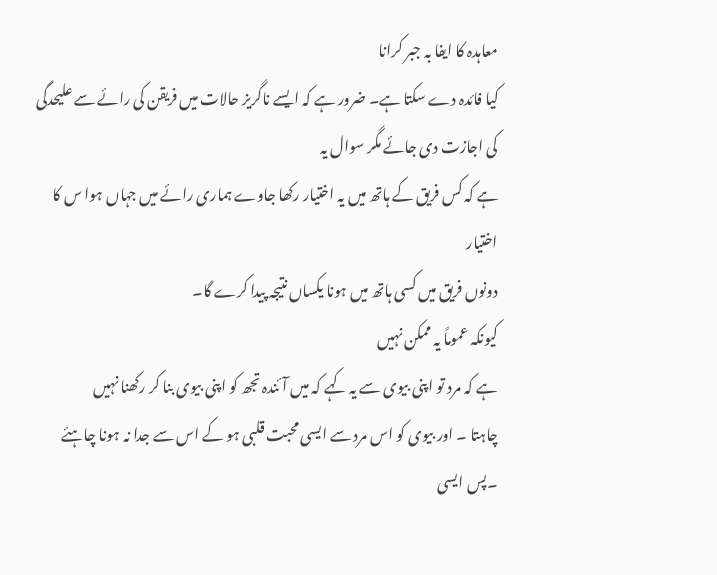معاہدہ کا ایفا بہ جبر کرانا
کیا فائدہ دے سکتا ہے۔ ضرور ہے کہ ایسے ناگریز حالات میں فریقن کی رائے سے علیحدگی کی اجازت دی جائے مگر سوال یہ
ہے کہ کس فریق کے ہاتھ میں یہ اختیار رکھا جاوے ہماری رائے میں جہاں ہوا س کا اختیار
دونوں فریق میں کسی ہاتھ میں ہونا یکساں نتیجہ پیدا کرے گا۔
کیونکہ عموماً یہ ممکن نہیں
ہے کہ مرد تو اپنی بیوی سے یہ کہے کہ میں آئندہ تجھ کو اپنی بیوی بنا کر رکھنا نہیں
چاہتا ۔ اور بیوی کو اس مرد سے ایسی محبت قلبی ہو کے اس سے جدا نہ ہونا چاہئے ۔پس ایسی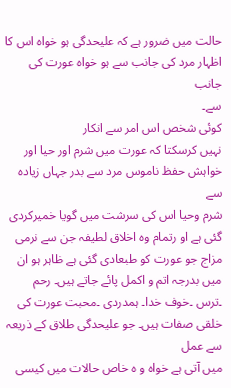حالت میں ضرور ہے کہ علیحدگی ہو خواہ اس کا اظہار مرد کی جانب سے ہو خواہ عورت کی جانب
سے۔
کوئی شخص اس امر سے انکار
نہیں کرسکتا کہ عورت میں شرم اور حیا اور خواہش حفظ ناموس مرد سے بدر جہاں زیادہ سے
شرم وحیا اس کی سرشت میں گویا خمیرکردی گئی ہے او رتمام وہ اخلاق لطیفہ جن سے نرمی
مزاج جو عورت کو طبعادی گئی ہے ظاہر ہو ان میں بدرجہ اتم و اکمل پائے جاتے ہیں۔ رحم
۔ترس ۔خوف خدا۔ ہمدردی ۔محبت عورت کی خلقی صفات ہیں۔ جو علیحدگی طلاق کے ذریعہ سے عمل
میں آتی ہے خواہ و ہ خاص حالات میں کیسی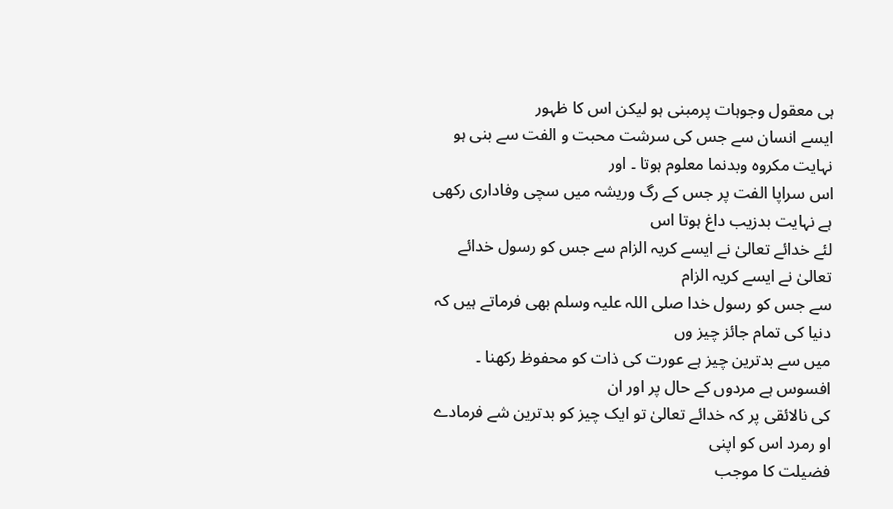ہی معقول وجوہات پرمبنی ہو لیکن اس کا ظہور
ایسے انسان سے جس کی سرشت محبت و الفت سے بنی ہو نہایت مکروہ وبدنما معلوم ہوتا ۔ اور
اس سراپا الفت پر جس کے رگ وریشہ میں سچی وفاداری رکھی ہے نہایت بدزیب داغ ہوتا اس
لئے خدائے تعالیٰ نے ایسے کریہ الزام سے جس کو رسول خدائے تعالیٰ نے ایسے کریہ الزام
سے جس کو رسول خدا صلی اللہ علیہ وسلم بھی فرماتے ہیں کہ دنیا کی تمام جائز چیز وں
میں سے بدترین چیز ہے عورت کی ذات کو محفوظ رکھنا ۔ افسوس ہے مردوں کے حال پر اور ان
کی نالائقی پر کہ خدائے تعالیٰ تو ایک چیز کو بدترین شے فرمادے او رمرد اس کو اپنی
فضیلت کا موجب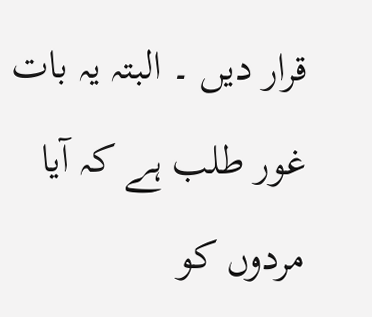قرار دیں ۔ البتہ یہ بات غور طلب ہے کہ آیا مردوں کو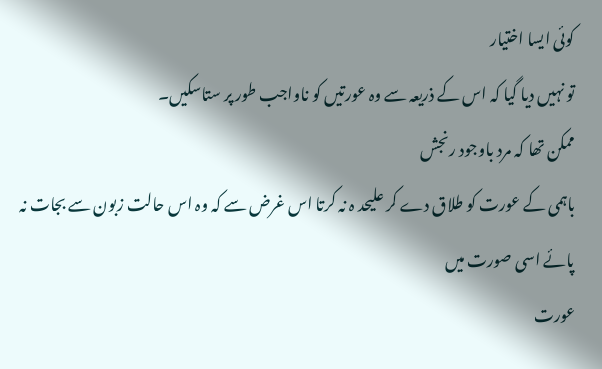کوئی ایسا اختیار
تو نہیں دیا گیا کہ اس کے ذریعہ سے وہ عورتیں کو ناواجب طور پر ستاسکیں۔
ممکن تھا کہ مرد باوجود رنجش
باہمی کے عورت کو طلاق دے کر علیحد ہ نہ کرتا اس غرض سے کہ وہ اس حالت زبون سے بجات نہ پائے اسی صورت میں
عورت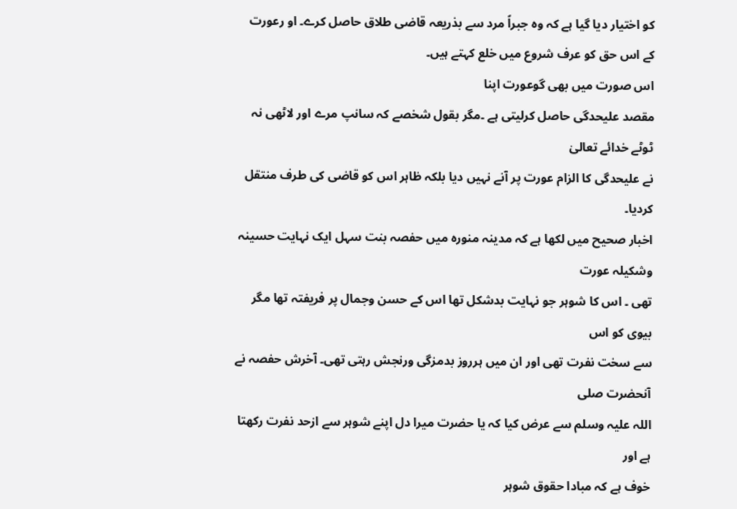کو اختیار دیا گیا ہے کہ وہ جبراً مرد سے بذریعہ قاضی طلاق حاصل کرے۔ او رعورت
کے اس حق کو عرف شروع میں خلع کہتے ہیں۔
اس صورت میں بھی گوعورت اپنا
مقصد علیحدگی حاصل کرلیتی ہے ۔مگر بقول شخصے کہ سانپ مرے اور لاٹھی نہ ٹوٹے خدائے تعالیٰ
نے علیحدگی کا الزام عورت پر آنے نہیں دیا بلکہ ظاہر اس کو قاضی کی طرف منتقل کردیا۔
اخبار صحیح میں لکھا ہے کہ مدینہ منورہ میں حفصہ بنت سہل ایک نہایت حسینہ وشکیلہ عورت
تھی ۔ اس کا شوہر جو نہایت بدشکل تھا اس کے حسن وجمال پر فریفتہ تھا مگر بیوی کو اس
سے سخت نفرت تھی اور ان میں ہرروز بدمزگی ورنجش رہتی تھی۔ آخرش حفصہ نے آنحضرت صلی
اللہ علیہ وسلم سے عرض کیا کہ یا حضرت میرا دل اپنے شوہر سے ازحد نفرت رکھتا ہے اور
خوف ہے کہ مبادا حقوق شوہر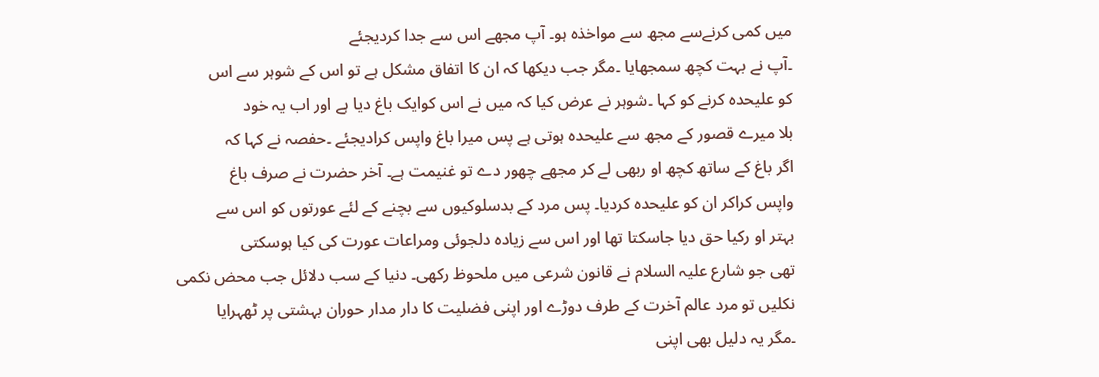میں کمی کرنےسے مجھ سے مواخذہ ہو۔ آپ مجھے اس سے جدا کردیجئے
۔آپ نے بہت کچھ سمجھایا ۔مگر جب دیکھا کہ ان کا اتفاق مشکل ہے تو اس کے شوہر سے اس
کو علیحدہ کرنے کو کہا ۔شوہر نے عرض کیا کہ میں نے اس کوایک باغ دیا ہے اور اب یہ خود
بلا میرے قصور کے مجھ سے علیحدہ ہوتی ہے پس میرا باغ واپس کرادیجئے ۔حفصہ نے کہا کہ
اگر باغ کے ساتھ کچھ او ربھی لے کر مجھے چھور دے تو غنیمت ہے۔ آخر حضرت نے صرف باغ
واپس کراکر ان کو علیحدہ کردیا۔ پس مرد کے بدسلوکیوں سے بچنے کے لئے عورتوں کو اس سے
بہتر او رکیا حق دیا جاسکتا تھا اور اس سے زیادہ دلجوئی ومراعات عورت کی کیا ہوسکتی
تھی جو شارع علیہ السلام نے قانون شرعی میں ملحوظ رکھی۔ دنیا کے سب دلائل جب محض نکمی
نکلیں تو مرد عالم آخرت کے طرف دوڑے اور اپنی فضلیت کا دار مدار حوران بہشتی پر ٹھہرایا
۔مگر یہ دلیل بھی اپنی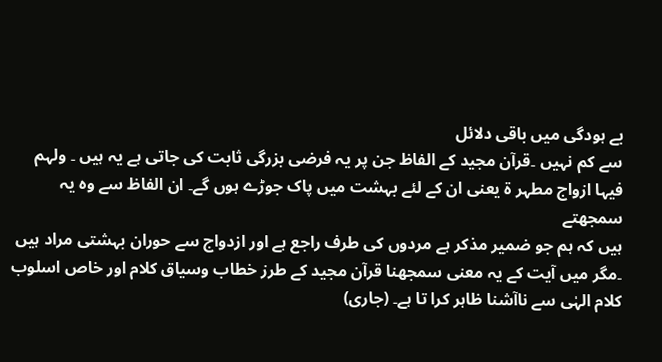بے ہودگی میں باقی دلائل
سے کم نہیں ۔قرآن مجید کے الفاظ جن پر یہ فرضی بزرگی ثابت کی جاتی ہے یہ ہیں ۔ ولہم
فیہا ازواج مطہر ۃ یعنی ان کے لئے بہشت میں پاک جوڑے ہوں گے۔ ان الفاظ سے وہ یہ سمجھتے
ہیں کہ ہم جو ضمیر مذکر ہے مردوں کی طرف راجع ہے اور ازدواج سے حوران بہشتی مراد ہیں
۔مگر میں آیت کے یہ معنی سمجھنا قرآن مجید کے طرز خطاب وسیاق کلام اور خاص اسلوب
کلام الہٰی سے ناآشنا ظاہر کرا تا ہے۔ (جاری)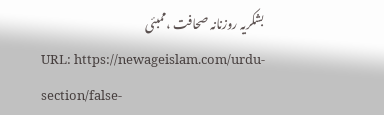بشکریہ روزنانہ صحافت ،ممبئی
URL: https://newageislam.com/urdu-section/false-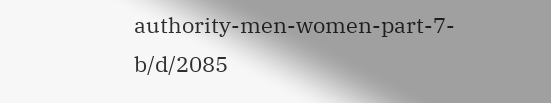authority-men-women-part-7-b/d/2085